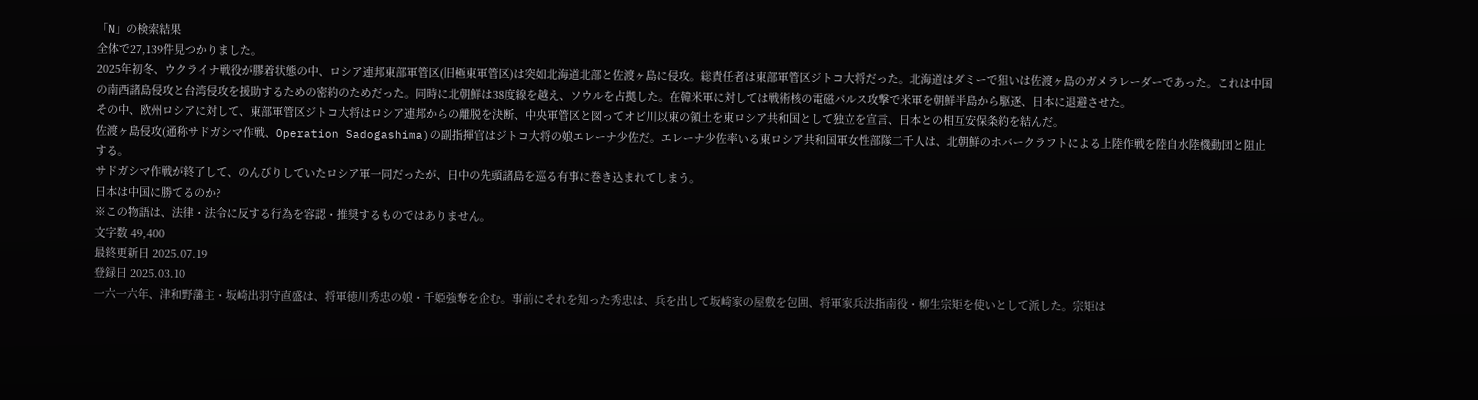「N」の検索結果
全体で27,139件見つかりました。
2025年初冬、ウクライナ戦役が膠着状態の中、ロシア連邦東部軍管区(旧極東軍管区)は突如北海道北部と佐渡ヶ島に侵攻。総責任者は東部軍管区ジトコ大将だった。北海道はダミーで狙いは佐渡ヶ島のガメラレーダーであった。これは中国の南西諸島侵攻と台湾侵攻を援助するための密約のためだった。同時に北朝鮮は38度線を越え、ソウルを占拠した。在韓米軍に対しては戦術核の電磁パルス攻撃で米軍を朝鮮半島から駆逐、日本に退避させた。
その中、欧州ロシアに対して、東部軍管区ジトコ大将はロシア連邦からの離脱を決断、中央軍管区と図ってオビ川以東の領土を東ロシア共和国として独立を宣言、日本との相互安保条約を結んだ。
佐渡ヶ島侵攻(通称サドガシマ作戦、Operation Sadogashima)の副指揮官はジトコ大将の娘エレーナ少佐だ。エレーナ少佐率いる東ロシア共和国軍女性部隊二千人は、北朝鮮のホバークラフトによる上陸作戦を陸自水陸機動団と阻止する。
サドガシマ作戦が終了して、のんびりしていたロシア軍一同だったが、日中の先頭諸島を巡る有事に巻き込まれてしまう。
日本は中国に勝てるのか?
※この物語は、法律・法令に反する行為を容認・推奨するものではありません。
文字数 49,400
最終更新日 2025.07.19
登録日 2025.03.10
一六一六年、津和野藩主・坂崎出羽守直盛は、将軍徳川秀忠の娘・千姫強奪を企む。事前にそれを知った秀忠は、兵を出して坂崎家の屋敷を包囲、将軍家兵法指南役・柳生宗矩を使いとして派した。宗矩は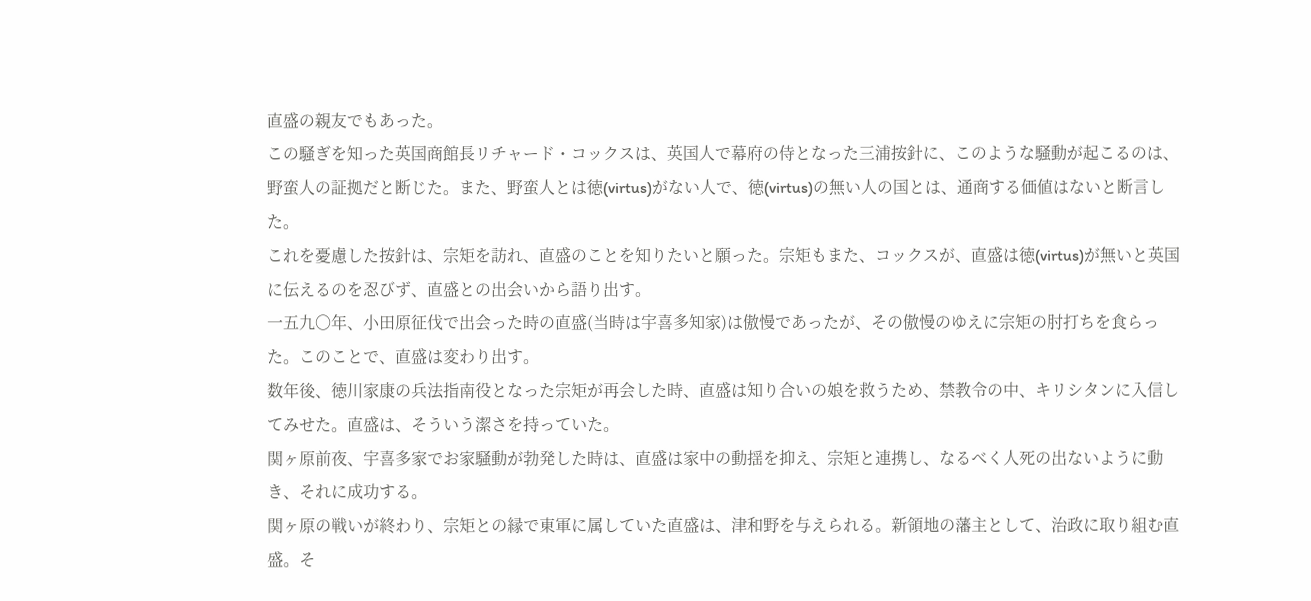直盛の親友でもあった。
この騒ぎを知った英国商館長リチャード・コックスは、英国人で幕府の侍となった三浦按針に、このような騒動が起こるのは、野蛮人の証拠だと断じた。また、野蛮人とは徳(virtus)がない人で、徳(virtus)の無い人の国とは、通商する価値はないと断言した。
これを憂慮した按針は、宗矩を訪れ、直盛のことを知りたいと願った。宗矩もまた、コックスが、直盛は徳(virtus)が無いと英国に伝えるのを忍びず、直盛との出会いから語り出す。
一五九〇年、小田原征伐で出会った時の直盛(当時は宇喜多知家)は傲慢であったが、その傲慢のゆえに宗矩の肘打ちを食らった。このことで、直盛は変わり出す。
数年後、徳川家康の兵法指南役となった宗矩が再会した時、直盛は知り合いの娘を救うため、禁教令の中、キリシタンに入信してみせた。直盛は、そういう潔さを持っていた。
関ヶ原前夜、宇喜多家でお家騒動が勃発した時は、直盛は家中の動揺を抑え、宗矩と連携し、なるべく人死の出ないように動き、それに成功する。
関ヶ原の戦いが終わり、宗矩との縁で東軍に属していた直盛は、津和野を与えられる。新領地の藩主として、治政に取り組む直盛。そ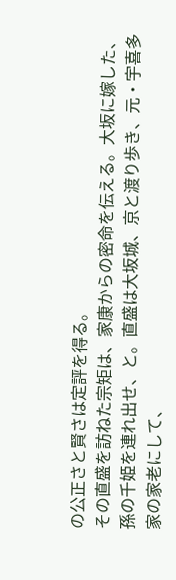の公正さと賢さは定評を得る。
その直盛を訪ねた宗矩は、家康からの密命を伝える。大坂に嫁した、孫の千姫を連れ出せ、と。直盛は大坂城、京と渡り歩き、元・宇喜多家の家老にして、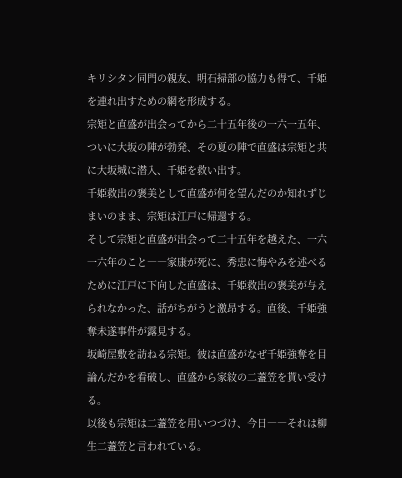キリシタン同門の親友、明石掃部の協力も得て、千姫を連れ出すための網を形成する。
宗矩と直盛が出会ってから二十五年後の一六一五年、ついに大坂の陣が勃発、その夏の陣で直盛は宗矩と共に大坂城に潜入、千姫を救い出す。
千姫救出の褒美として直盛が何を望んだのか知れずじまいのまま、宗矩は江戸に帰還する。
そして宗矩と直盛が出会って二十五年を越えた、一六一六年のこと――家康が死に、秀忠に悔やみを述べるために江戸に下向した直盛は、千姫救出の褒美が与えられなかった、話がちがうと激昂する。直後、千姫強奪未遂事件が露見する。
坂崎屋敷を訪ねる宗矩。彼は直盛がなぜ千姫強奪を目論んだかを看破し、直盛から家紋の二蓋笠を貰い受ける。
以後も宗矩は二蓋笠を用いつづけ、今日――それは柳生二蓋笠と言われている。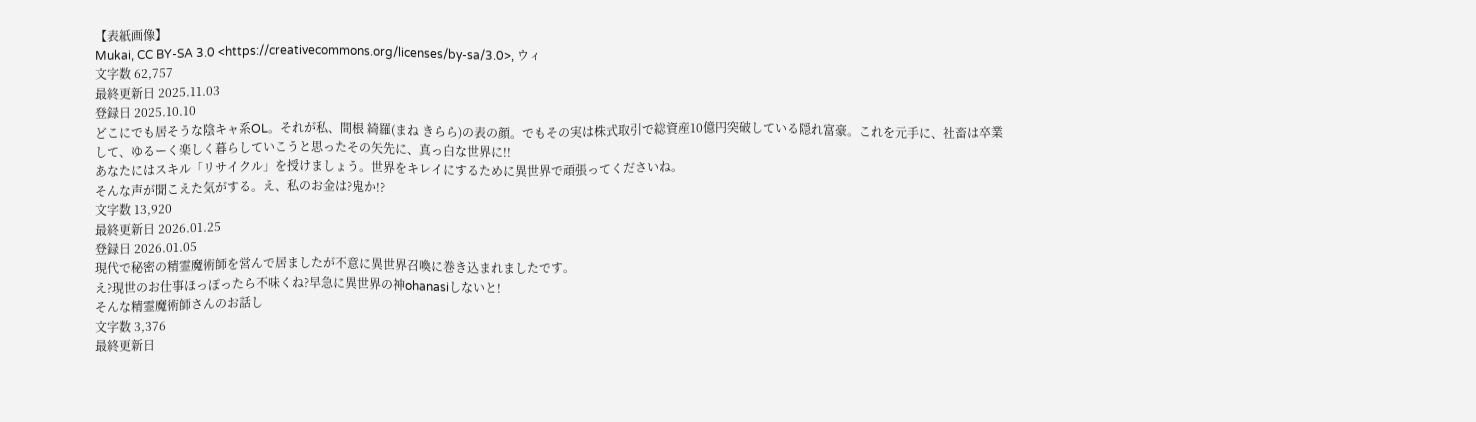【表紙画像】
Mukai, CC BY-SA 3.0 <https://creativecommons.org/licenses/by-sa/3.0>, ウィ
文字数 62,757
最終更新日 2025.11.03
登録日 2025.10.10
どこにでも居そうな陰キャ系OL。それが私、間根 綺羅(まね きらら)の表の顔。でもその実は株式取引で総資産10億円突破している隠れ富豪。これを元手に、社畜は卒業して、ゆるーく楽しく暮らしていこうと思ったその矢先に、真っ白な世界に!!
あなたにはスキル「リサイクル」を授けましょう。世界をキレイにするために異世界で頑張ってくださいね。
そんな声が聞こえた気がする。え、私のお金は?鬼か!?
文字数 13,920
最終更新日 2026.01.25
登録日 2026.01.05
現代で秘密の精霊魔術師を営んで居ましたが不意に異世界召喚に巻き込まれましたです。
え?現世のお仕事ほっぽったら不味くね?早急に異世界の神ohanasiしないと!
そんな精霊魔術師さんのお話し
文字数 3,376
最終更新日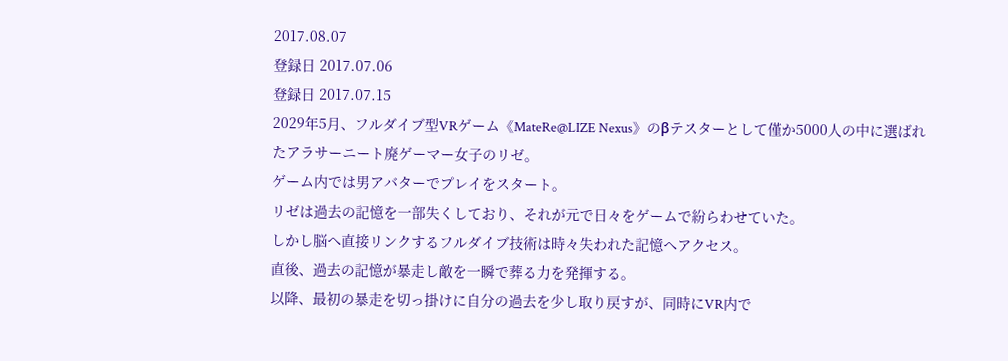2017.08.07
登録日 2017.07.06
登録日 2017.07.15
2029年5月、フルダイブ型VRゲーム《MateRe@LIZE Nexus》のβテスターとして僅か5000人の中に選ばれたアラサーニート廃ゲーマー女子のリゼ。
ゲーム内では男アバターでプレイをスタート。
リゼは過去の記憶を一部失くしており、それが元で日々をゲームで紛らわせていた。
しかし脳へ直接リンクするフルダイブ技術は時々失われた記憶へアクセス。
直後、過去の記憶が暴走し敵を一瞬で葬る力を発揮する。
以降、最初の暴走を切っ掛けに自分の過去を少し取り戻すが、同時にVR内で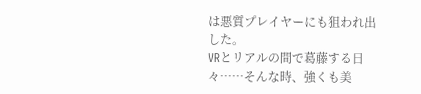は悪質プレイヤーにも狙われ出した。
VRとリアルの間で葛藤する日々……そんな時、強くも美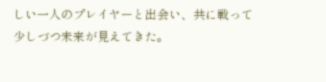しい一人のプレイヤーと出会い、共に戦って少しづつ未来が見えてきた。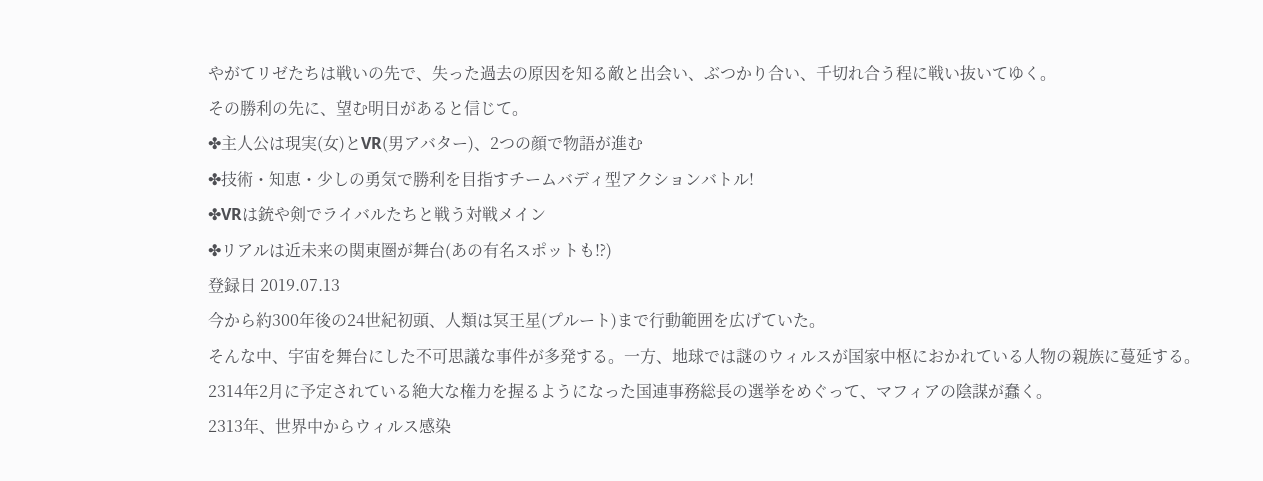やがてリゼたちは戦いの先で、失った過去の原因を知る敵と出会い、ぶつかり合い、千切れ合う程に戦い抜いてゆく。
その勝利の先に、望む明日があると信じて。
✤主人公は現実(女)とVR(男アバター)、2つの顔で物語が進む
✤技術・知恵・少しの勇気で勝利を目指すチームバディ型アクションバトル!
✤VRは銃や剣でライバルたちと戦う対戦メイン
✤リアルは近未来の関東圏が舞台(あの有名スポットも⁉)
登録日 2019.07.13
今から約300年後の24世紀初頭、人類は冥王星(プルート)まで行動範囲を広げていた。
そんな中、宇宙を舞台にした不可思議な事件が多発する。一方、地球では謎のウィルスが国家中枢におかれている人物の親族に蔓延する。
2314年2月に予定されている絶大な権力を握るようになった国連事務総長の選挙をめぐって、マフィアの陰謀が蠢く。
2313年、世界中からウィルス感染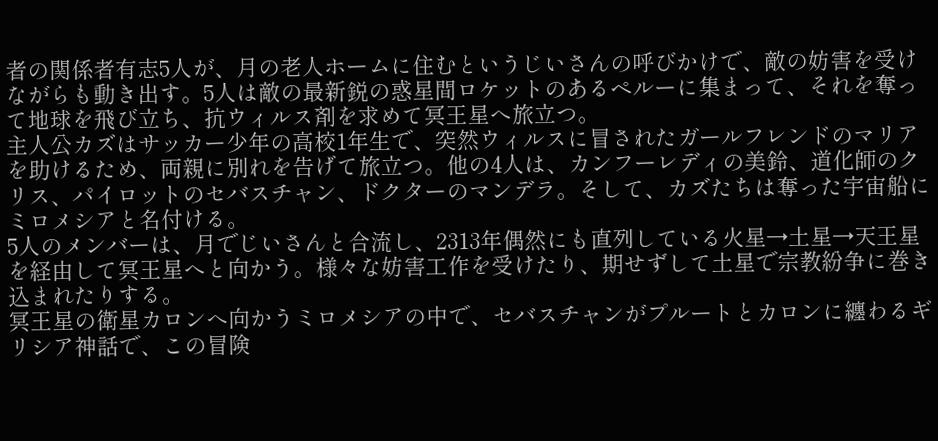者の関係者有志5人が、月の老人ホームに住むというじいさんの呼びかけで、敵の妨害を受けながらも動き出す。5人は敵の最新鋭の惑星間ロケットのあるペルーに集まって、それを奪って地球を飛び立ち、抗ウィルス剤を求めて冥王星へ旅立つ。
主人公カズはサッカー少年の高校1年生で、突然ウィルスに冒されたガールフレンドのマリアを助けるため、両親に別れを告げて旅立つ。他の4人は、カンフーレディの美鈴、道化師のクリス、パイロットのセバスチャン、ドクターのマンデラ。そして、カズたちは奪った宇宙船にミロメシアと名付ける。
5人のメンバーは、月でじいさんと合流し、2313年偶然にも直列している火星→土星→天王星を経由して冥王星へと向かう。様々な妨害工作を受けたり、期せずして土星で宗教紛争に巻き込まれたりする。
冥王星の衛星カロンへ向かうミロメシアの中で、セバスチャンがプルートとカロンに纏わるギリシア神話で、この冒険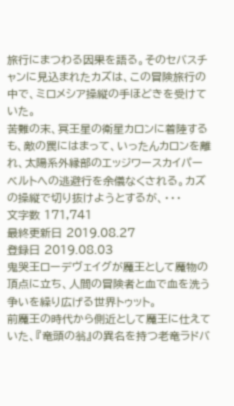旅行にまつわる因果を語る。そのセバスチャンに見込まれたカズは、この冒険旅行の中で、ミロメシア操縦の手ほどきを受けていた。
苦難の末、冥王星の衛星カロンに着陸するも、敵の罠にはまって、いったんカロンを離れ、太陽系外縁部のエッジワースカイパーベルトへの逃避行を余儀なくされる。カズの操縦で切り抜けようとするが、・・・
文字数 171,741
最終更新日 2019.08.27
登録日 2019.08.03
鬼哭王ローデヴェイグが魔王として魔物の頂点に立ち、人間の冒険者と血で血を洗う争いを繰り広げる世界トゥット。
前魔王の時代から側近として魔王に仕えていた、『竜頭の翁』の異名を持つ老竜ラドバ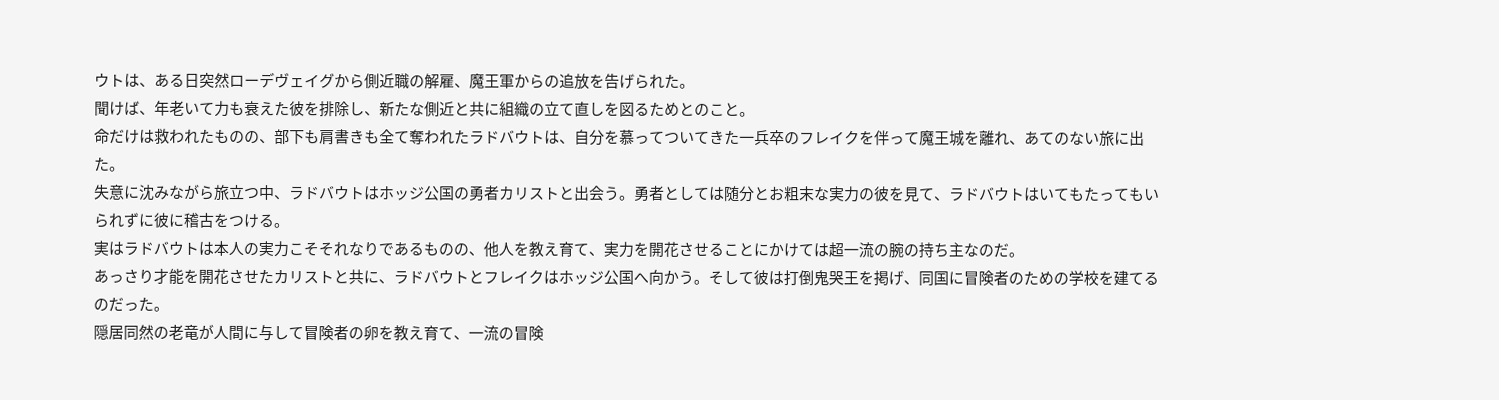ウトは、ある日突然ローデヴェイグから側近職の解雇、魔王軍からの追放を告げられた。
聞けば、年老いて力も衰えた彼を排除し、新たな側近と共に組織の立て直しを図るためとのこと。
命だけは救われたものの、部下も肩書きも全て奪われたラドバウトは、自分を慕ってついてきた一兵卒のフレイクを伴って魔王城を離れ、あてのない旅に出た。
失意に沈みながら旅立つ中、ラドバウトはホッジ公国の勇者カリストと出会う。勇者としては随分とお粗末な実力の彼を見て、ラドバウトはいてもたってもいられずに彼に稽古をつける。
実はラドバウトは本人の実力こそそれなりであるものの、他人を教え育て、実力を開花させることにかけては超一流の腕の持ち主なのだ。
あっさり才能を開花させたカリストと共に、ラドバウトとフレイクはホッジ公国へ向かう。そして彼は打倒鬼哭王を掲げ、同国に冒険者のための学校を建てるのだった。
隠居同然の老竜が人間に与して冒険者の卵を教え育て、一流の冒険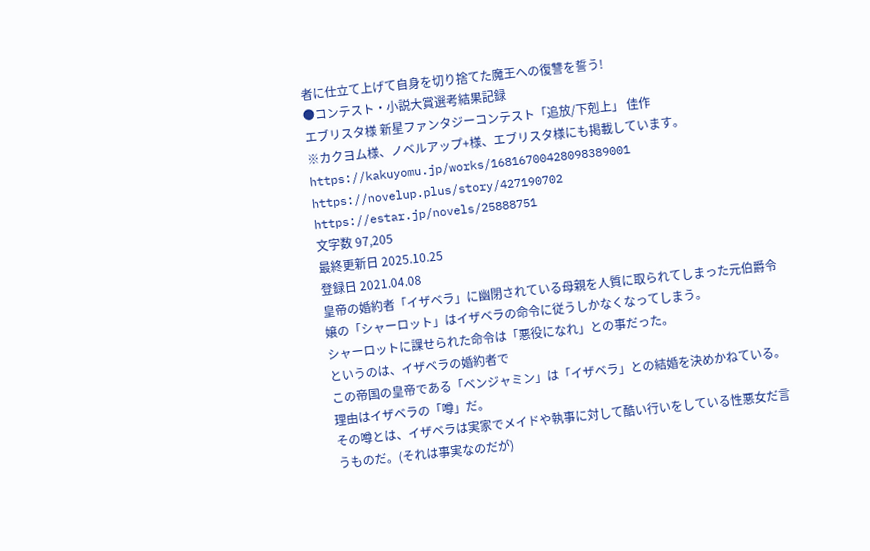者に仕立て上げて自身を切り捨てた魔王への復讐を誓う!
●コンテスト・小説大賞選考結果記録
エブリスタ様 新星ファンタジーコンテスト「追放/下剋上」 佳作
※カクヨム様、ノベルアップ+様、エブリスタ様にも掲載しています。
https://kakuyomu.jp/works/16816700428098389001
https://novelup.plus/story/427190702
https://estar.jp/novels/25888751
文字数 97,205
最終更新日 2025.10.25
登録日 2021.04.08
皇帝の婚約者「イザベラ」に幽閉されている母親を人質に取られてしまった元伯爵令嬢の「シャーロット」はイザベラの命令に従うしかなくなってしまう。
シャーロットに課せられた命令は「悪役になれ」との事だった。
というのは、イザベラの婚約者で
この帝国の皇帝である「ベンジャミン」は「イザベラ」との結婚を決めかねている。理由はイザベラの「噂」だ。
その噂とは、イザベラは実家でメイドや執事に対して酷い行いをしている性悪女だ言うものだ。(それは事実なのだが)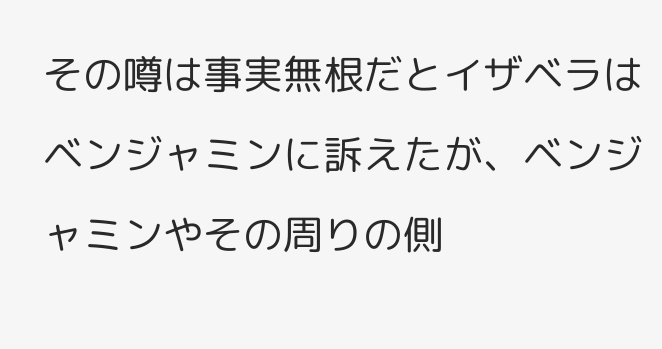その噂は事実無根だとイザベラはベンジャミンに訴えたが、ベンジャミンやその周りの側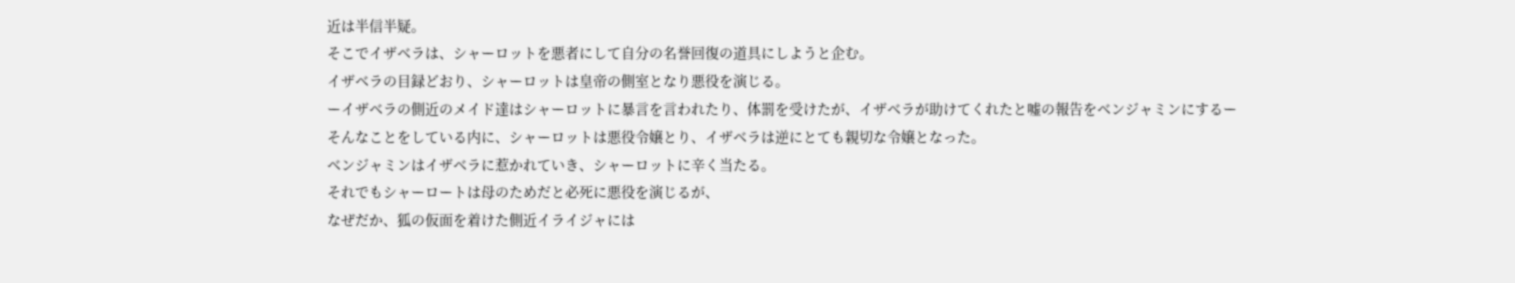近は半信半疑。
そこでイザベラは、シャーロットを悪者にして自分の名誉回復の道具にしようと企む。
イザベラの目録どおり、シャーロットは皇帝の側室となり悪役を演じる。
ーイザベラの側近のメイド達はシャーロットに暴言を言われたり、体罰を受けたが、イザベラが助けてくれたと嘘の報告をベンジャミンにするー
そんなことをしている内に、シャーロットは悪役令嬢とり、イザベラは逆にとても親切な令嬢となった。
ベンジャミンはイザベラに惹かれていき、シャーロットに辛く当たる。
それでもシャーロートは母のためだと必死に悪役を演じるが、
なぜだか、狐の仮面を着けた側近イライジャには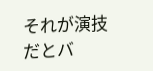それが演技だとバ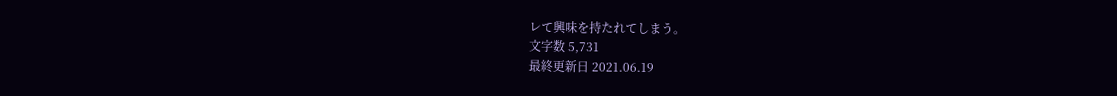レて興味を持たれてしまう。
文字数 5,731
最終更新日 2021.06.19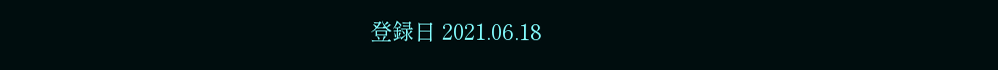登録日 2021.06.18